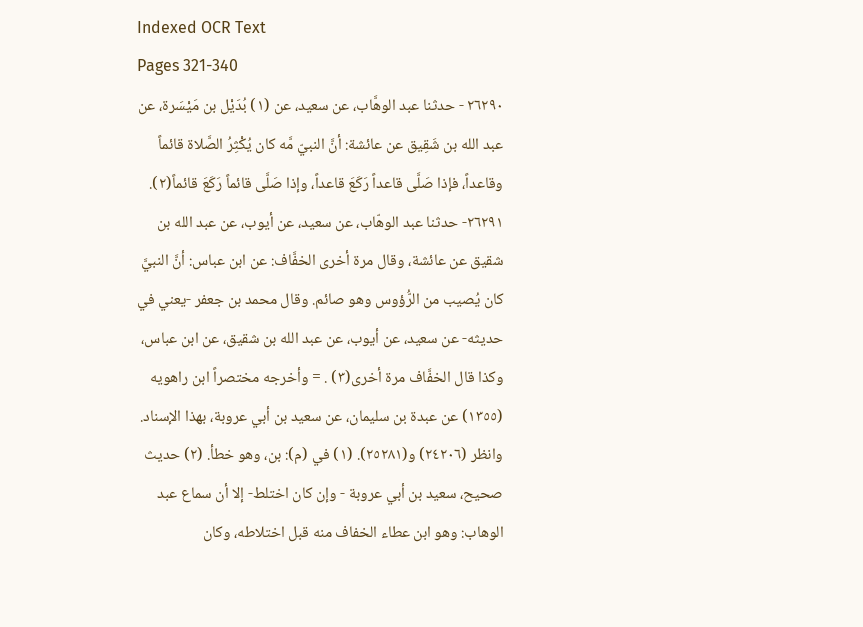Indexed OCR Text
Pages 321-340
٢٦٢٩٠ - حدثنا عبد الوهَّاب، عن سعيد، عن (١) بُدَيْل بن مَيْسَرة، عن عبد الله بن شَقِيق عن عائشة: أنَّ النبيّ مَّه كان يُكْثِرُ الصَّلاة قائماً وقاعداً، فإذا صَلَّى قاعداً رَكَعَ قاعداً، وإذا صَلَّى قائماً رَكَعَ قائماً(٢). ٢٦٢٩١- حدثنا عبد الوهّاب، عن سعيد، عن أيوب، عن عبد الله بن شقیق عن عائشة، وقال مرة أخرى الخفَّاف: عن ابن عباس: أنَّ النبيَّ كان يُصيب من الرُّؤوس وهو صائم. وقال محمد بن جعفر -يعني في حديثه- عن سعيد، عن أيوب، عن عبد الله بن شقيق، عن ابن عباس، وكذا قال الخفَّاف مرة أخرى(٣) . = وأخرجه مختصراً ابن راهويه (١٣٥٥) عن عبدة بن سليمان، عن سعيد بن أبي عروبة، بهذا الإسناد. وانظر (٢٤٢٠٦) و(٢٥٢٨١). (١) في (م): بن، وهو خطأ. (٢) حديث صحيح، سعيد بن أبي عروبة - وإن كان اختلط- إلا أن سماع عبد الوهاب: وهو ابن عطاء الخفاف منه قبل اختلاطه، وكان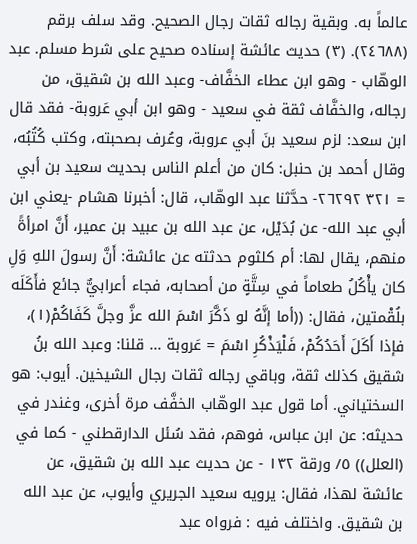عالماً به. وبقية رجاله ثقات رجال الصحيح. وقد سلف برقم (٢٤٦٨٨). (٣) حديث عائشة إسناده صحيح على شرط مسلم. عبد الوهّاب - وهو ابن عطاء الخفَّاف- وعبد الله بن شقيق، من رجاله، والخفَّاف ثقة في سعيد - وهو ابن أبي عَروبة- فقد قال ابن سعد: لزم سعيد بنَ أبي عروبة، وعُرف بصحبته، وكتب كُتُبُه، وقال أحمد بن حنبل: كان من أعلم الناس بحديث سعيد بن أبي = ٣٢١ ٢٦٢٩٢- حدَّثنا عبد الوهّاب، قال: أخبرنا هشام -يعني ابن أبي عبد الله- عن بُدَيْل، عن عبد الله بن عبيد بن عمير، أَنَّ امرأةً منهم، يقال لها: أم كلثوم حدثته عن عائشة: أَنَّ رسولَ اللهِ وَلِ كان يأْكُلُ طعاماً في سِتَّةٍ من أصحابه، فجاء أعرابيٌّ جائع فأَكَلَه بلُقْمتين، فقال: ((أما إنَّهُ لو ذَكَّرَ اسْمَ الله عزَّ وجلَّ كَفَاكُمْ(١)، فإذا أَكَلَ أَحَدُكُمْ، فَلْيَذْكُرِ اسْمَ = عَروبة ... قلنا: وعبد الله بنُ شقيق كذلك ثقة، وباقي رجاله ثقات رجال الشيخين. أيوب: هو السختياني. أما قول عبد الوهّاب الخفَّف مرة أخرى، وغندر في حديثه: عن ابن عباس، فوهم، فقد سُئل الدارقطني - كما في (العلل)) ٥/ ورقة ١٣٢ - عن حديث عبد الله بن شقيق، عن عائشة لهذا، فقال: يرويه سعيد الجريري وأيوب، عن عبد الله بن شقيق. واختلف فيه : فرواه عبد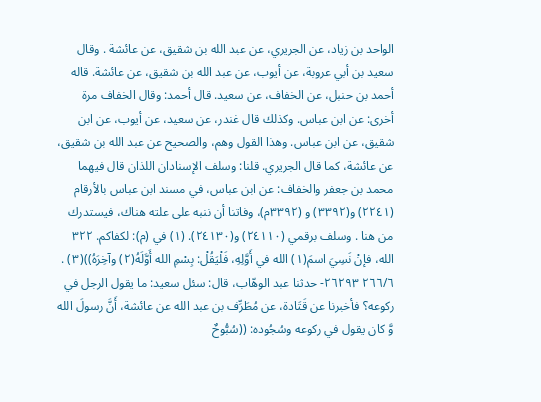الواحد بن زياد، عن الجريري، عن عبد الله بن شقيق، عن عائشة . وقال سعيد بن أبي عروبة، عن أيوب، عن عبد الله بن شقيق، عن عائشة. قاله أحمد بن حنبل، عن الخفاف، عن سعيد. قال أحمد: وقال الخفاف مرة أخرى: عن ابن عباس. وكذلك قال غندر، عن سعيد، عن أيوب، عن ابن شقيق، عن ابن عباس. وهذا القول وهم، والصحيح عن عبد الله بن شقيق، عن عائشة، كما قال الجريري. قلنا: وسلف الإسنادان اللذان قال فيهما محمد بن جعفر والخفاف: عن ابن عباس، في مسند ابن عباس بالأرقام (٢٢٤١) و(٣٣٩٢) و (٣٣٩٢م)، وفاتنا أن ننبه على علته هناك، فيستدرك من هنا . وسلف برقمي (٢٤١١٠) و(٢٤١٣٠). (١) في (م): لكفاكم. ٣٢٢ الله، فإنْ نَسِيَ اسمَ(١) الله في أَوَّلِهِ، فَلْيَقُلْ: بِسْمِ الله أَوَّلَهُ(٢) وآخِرَهُ))(٣) . ٢٦٦/٦ ٢٦٢٩٣- حدثنا عبد الوهّاب، قال: سئل سعيد: ما يقول الرجل في ركوعه؟ فأخبرنا عن قَتَادة، عن مُطَرِّف بن عبد الله عن عائشة، أَنَّ رسولَ الله وَّ كان يقول في ركوعه وسُجُوده: ((سُبُّوحٌ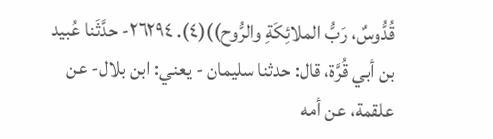قُدُّوسٌ، رَبُّ الملائِكَةِ والرُّوح))(٤). ٢٦٢٩٤- حدَّثَنا عُبيد بن أبي قُرَّة، قال: حدثنا سليمان - يعني: ابن بلال- عن علقمة، عن أمه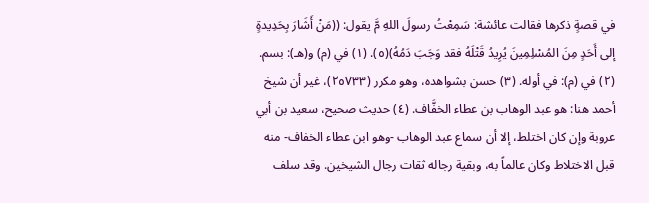في قصةٍ ذكرها فقالت عائشة: سَمِعْتُ رسولَ اللهِ مَّ يقول: ((مَنْ أَشَارَ بِحَدِيدةٍ إلى أَحَدٍ مِنَ المُسْلِمِينَ يُرِيدُ قَتْلَهُ فقد وَجَبَ دَمُهُ)(٥). (١) في (م) و(هـ): بسم. (٢) في (م): في أوله. (٣) حسن بشواهده، وهو مكرر (٢٥٧٣٣)، غير أن شيخ أحمد هنا: هو عبد الوهاب بن عطاء الخفَّاف. (٤) حديث صحيح، سعيد بن أبي عروبة وإن كان اختلط، إلا أن سماع عبد الوهاب -وهو ابن عطاء الخفاف- منه قبل الاختلاط وكان عالماً به، وبقية رجاله ثقات رجال الشيخين. وقد سلف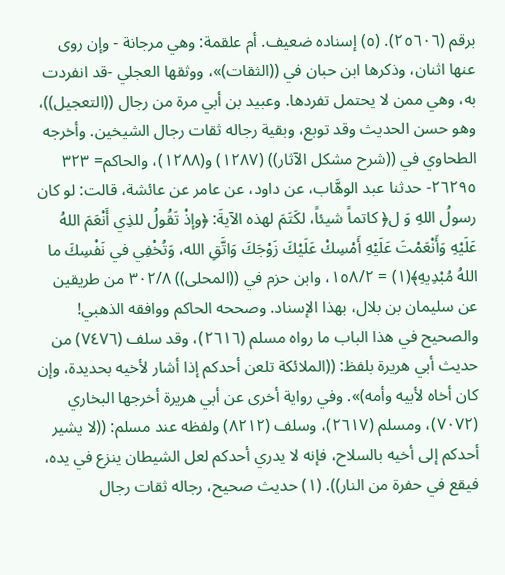برقم (٢٥٦٠٦). (٥) إسناده ضعيف. أم علقمة: وهي مرجانة - وإن روى عنها اثنان، وذكرها ابن حبان في ((الثقات)»، ووثقها العجلي -قد انفردت به، وهي ممن لا يحتمل تفردها. وعبيد بن أبي مرة من رجال ((التعجيل))، وهو حسن الحديث وقد توبع، وبقية رجاله ثقات رجال الشيخين. وأخرجه الطحاوي في ((شرح مشكل الآثار)) (١٢٨٧) و(١٢٨٨)، والحاكم= ٣٢٣ ٢٦٢٩٥- حدثنا عبد الوهَّاب، عن داود، عن عامر عن عائشة، قالت: لو كان رسولُ اللهِ وَ ل﴿ كاتماً شيئاً، لكَتَمَ لهذه الآيةَ: ﴿وإذْ تَقُولُ للذِي أَنْعَمَ اللهُ عَلَيْهِ وَأَنْعَمْتَ عَلَيْهِ أَمْسِكْ عَلَيْكَ زَوْجَكَ وَاتَّقِ الله، وَتُخْفِي في نَفْسِكَ ما اللهُ مُبْدِيهِ﴾(١) = ١٥٨/٢، وابن حزم في ((المحلى)) ٣٠٢/٨ من طريقين عن سليمان بن بلال، بهذا الإسناد. وصححه الحاكم ووافقه الذهبي! والصحيح في هذا الباب ما رواه مسلم (٢٦١٦)، وقد سلف (٧٤٧٦) من حديث أبي هريرة بلفظ: ((الملائكة تلعن أحدكم إذا أشار لأخيه بحديدة، وإن كان أخاه لأبيه وأمه)». وفي رواية أخرى عن أبي هريرة أخرجها البخاري (٧٠٧٢)، ومسلم (٢٦١٧)، وسلف (٨٢١٢) ولفظه عند مسلم: ((لا يشير أحدكم إلى أخيه بالسلاح، فإنه لا يدري أحدكم لعل الشيطان ينزع في يده، فيقع في حفرة من النار)). (١) حديث صحيح، رجاله ثقات رجال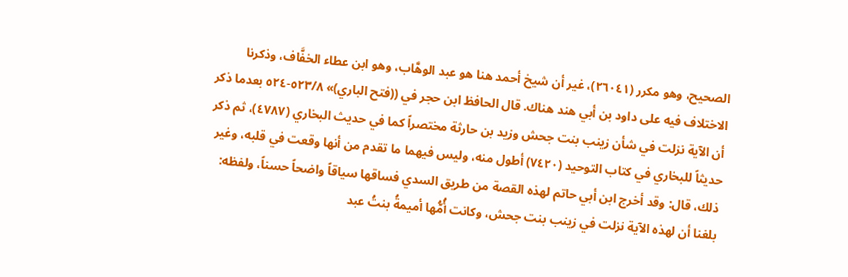الصحيح، وهو مكرر (٢٦٠٤١)، غير أن شيخ أحمد هنا هو عبد الوهَّاب، وهو ابن عطاء الخفَّاف، وذكرنا الاختلاف فيه على داود بن أبي هند هناك. قال الحافظ ابن حجر في ((فتح الباري)» ٥٢٣/٨-٥٢٤ بعدما ذكر أن الآية نزلت في شأن زينب بنت جحش وزيد بن حارثة مختصراً كما في حديث البخاري (٤٧٨٧)، ثم ذكر حديثاً للبخاري في كتاب التوحيد (٧٤٢٠) أطول منه، وليس فيهما ما تقدم من أنها وقعت في قلبه، وغير ذلك، قال: وقد أخرج ابن أبي حاتم لهذه القصة من طريق السدي فساقها سياقاً واضحاً حسناً، ولفظه: بلغنا أن لهذه الآية نزلت في زينب بنت جحش، وكانت أُمُّها أميمةُ بنتُ عبد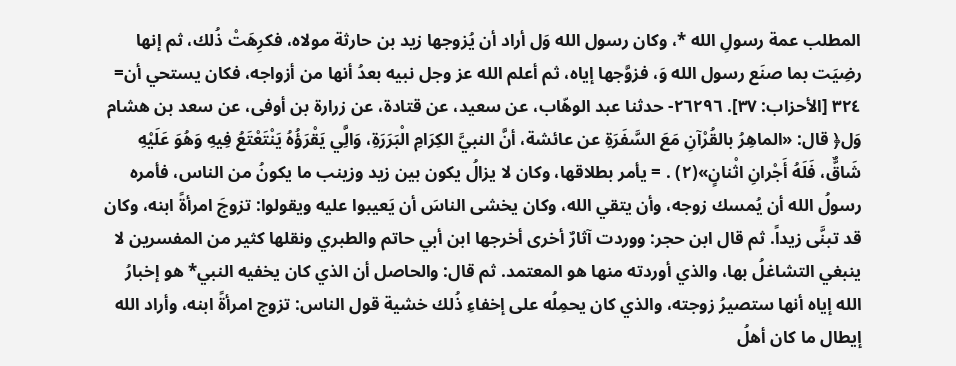المطلب عمة رسولِ الله *، وكان رسول الله وَل أراد أن يُزوجها زيد بن حارثة مولاه، فكرِهَتْ ذُلك، ثم إنها رضِيَت بما صنَع رسول الله وَ، فزوَّجها إياه، ثم أعلم الله عز وجل نبيه بعدُ أنها من أزواجه، فكان يستحي أن= ٣٢٤ [الأحزاب: ٣٧]. ٢٦٢٩٦- حدثنا عبد الوهّاب، عن سعيد، عن قتادة، عن زرارة بن أوفى، عن سعد بن هشام وَل﴿ قال: «الماهِرُ بالقُرْآنِ مَعَ السَّفَرَةِ عن عائشة، أنَّ النبيَّ الكِرَامِ الْبَرَرَةِ، وَالَِّي يَقْرَؤُهُ يَنْتَعْتَعُ فِيهِ وَهُوَ عَلَيْهِ شَاقٌّ، فَلَهُ أَجْرانِ اثْنانٍ»(٢) . = يأمر بطلاقها، وكان لا يزالُ يكون بين زيد وزينب ما يكونُ من الناس، فأمره رسولُ الله أن يُمسك زوجه، وأن يتقي الله، وكان يخشى الناسَ أن يَعيبوا عليه ويقولوا: تزوجَ امرأةً ابنه، وكان قد تبنَّى زيداً. ثم قال ابن حجر: ووردت آثارٌ أخرى أخرجها ابن أبي حاتم والطبري ونقلها كثير من المفسرين لا ينبغي التشاغلُ بها، والذي أوردته منها هو المعتمد. ثم قال: والحاصل أن الذي كان يخفيه النبي* هو إخبارُ الله إياه أنها ستصيرُ زوجته، والذي كان يحمِلُه على إخفاءِ ذُلك خشية قول الناس: تزوج امرأةً ابنه، وأراد الله إيطال ما كان أهلُ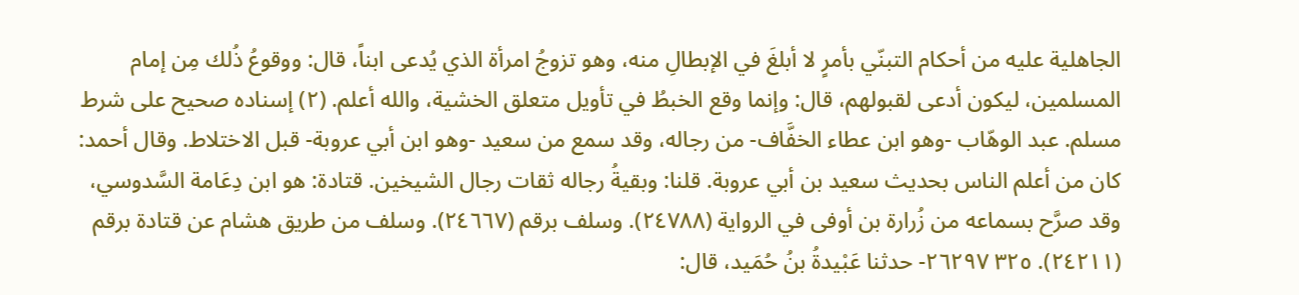الجاهلية عليه من أحكام التبنّي بأمرٍ لا أبلغَ في الإبطالِ منه، وهو تزوجُ امرأة الذي يُدعى ابناً، قال: ووقوعُ ذُلك مِن إمام المسلمين، ليكون أدعى لقبولهم، قال: وإنما وقع الخبطُ في تأويل متعلق الخشية، والله أعلم. (٢) إسناده صحيح على شرط مسلم. عبد الوهّاب -وهو ابن عطاء الخفَّاف- من رجاله، وقد سمع من سعيد -وهو ابن أبي عروبة- قبل الاختلاط. وقال أحمد: كان من أعلم الناس بحديث سعيد بن أبي عروبة. قلنا: وبقيةُ رجاله ثقات رجال الشيخين. قتادة: هو ابن دِعَامة السَّدوسي، وقد صرَّح بسماعه من زُرارة بن أوفى في الرواية (٢٤٧٨٨). وسلف برقم (٢٤٦٦٧). وسلف من طريق هشام عن قتادة برقم (٢٤٢١١). ٣٢٥ ٢٦٢٩٧- حدثنا عَبْيدةُ بنُ حُمَيد، قال: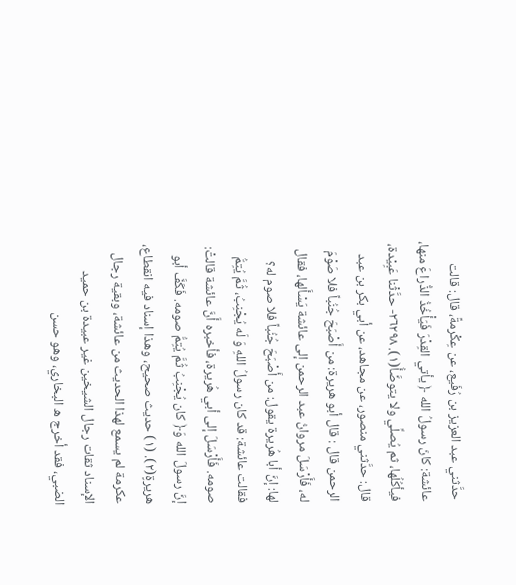حدَّثني عبد العزيز بن رُفَيع، عن عِكْرمةً، قال: قالت عائشة: كانَ رسولُ الله ﴿ يأتي القِدْرَ فَيَأْخُذُ الذُّراعَ منها، فيأكُلُها، ثم يُصلِّي ولا يتوضَّأُ(١). ٢٦٢٩٨- حدَّثْنا عَبِيْدة، قال: حدَّثني منصور، عن مجاهد، عن أبي بكر بن عبد الرحمن قال : قال أبو هريرة: من أَصْبَحَ جُنُباً فلا صَوْمَ له، فَأَرْسَلَ مروانُ عبد الرحمن إلى عائشة يَسْأَلها، فقال لها: إنَّ أبا هُريرة يقول: من أَصْبَحَ جُنُباً فلا صوم له؟ فقالت عائشة: قد كان رسولُ اللهِ وَ لَه يُجْنِبُ، ثُمَّ يُتِمُّ صومه. فَأَرْسَلَ إلى أبي هُريرة، فأخبره أَنَّ عائشة قالتْ: إنَّ رسولَ الله وَ﴿ كان يُجْنِبُ ثُمَّ يُتِمُّ صومه. فَكَفَّ أبو هريرةٍ(٢). (١) حديث صحيح، وهذا إسناد فيه انقطاع، عكرمة لم يسمع لهذا الحديث من عائشة، وبقية رجال الإسناد ثقات رجال الشيخين غير عبيدة بن حميد الضبي، فقد أخرج ه البخاري، وهو حسن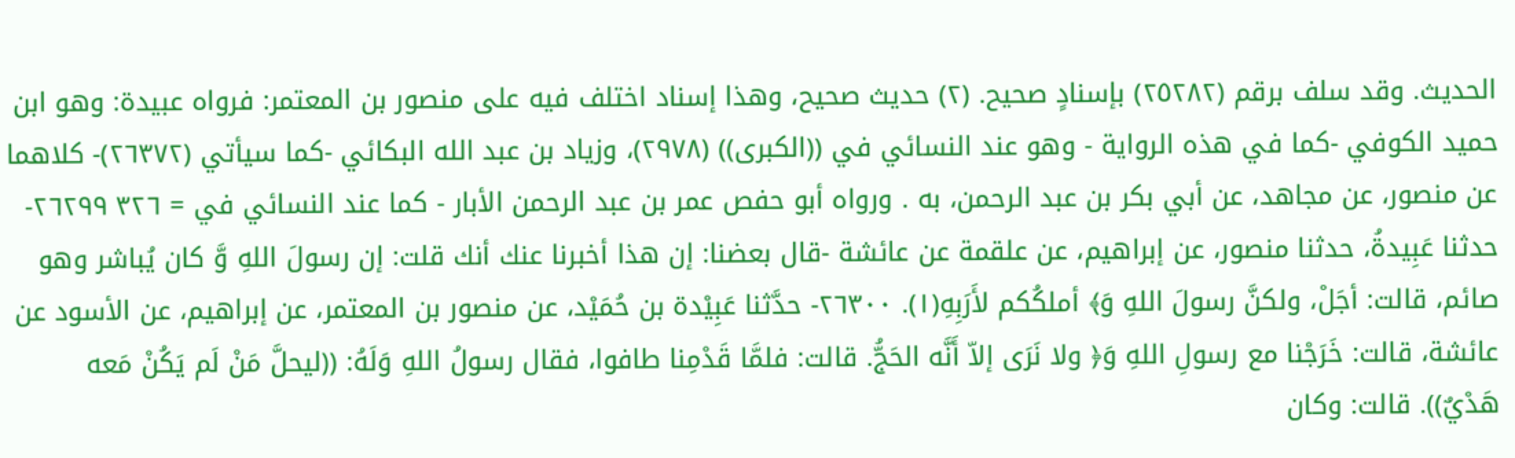الحديث. وقد سلف برقم (٢٥٢٨٢) بإسنادٍ صحيح. (٢) حديث صحيح، وهذا إسناد اختلف فيه على منصور بن المعتمر: فرواه عبيدة: وهو ابن حميد الكوفي -كما في هذه الرواية - وهو عند النسائي في ((الكبرى)) (٢٩٧٨)، وزياد بن عبد الله البكائي -كما سيأتي (٢٦٣٧٢)- كلاهما عن منصور، عن مجاهد، عن أبي بكر بن عبد الرحمن، به . ورواه أبو حفص عمر بن عبد الرحمن الأبار - كما عند النسائي في = ٣٢٦ ٢٦٢٩٩- حدثنا عَبِيدةُ، حدثنا منصور، عن إبراهيم، عن علقمة عن عائشة -قال بعضنا: إن هذا أخبرنا عنك أنك قلت: إن رسولَ اللهِ وَّ كان يُباشر وهو صائم، قالت: أجَلْ، ولكنَّ رسولَ اللهِ وَ﴾ أملكُكم لأَرَبِهِ(١). ٢٦٣٠٠- حدَّثنا عَبِيْدة بن حُمَيْد، عن منصور بن المعتمر، عن إبراهيم، عن الأسود عن عائشة، قالت: خَرَجْنا مع رسولِ اللهِ وَ﴿ ولا نَرَى إلاّ أَنَّه الحَجُّ. قالت: فلمَّا قَدْمِنا طافوا، فقال رسولُ اللهِ وَلَهُ: ((ليحلَّ مَنْ لَم يَكُنْ مَعه هَدْيٌ)). قالت: وكان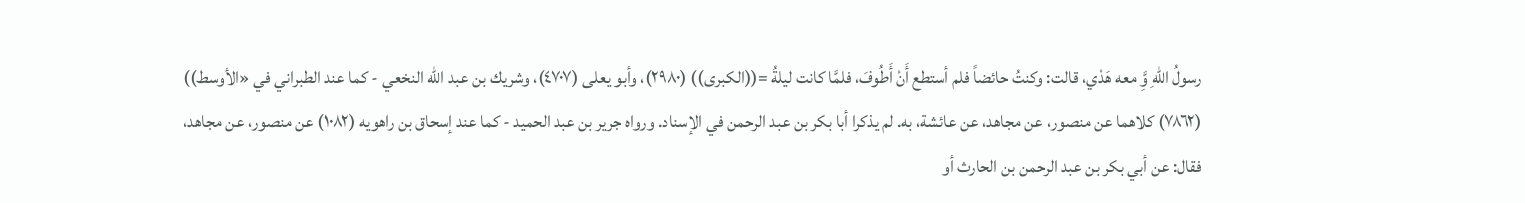رسولُ اللهِ وَِّ معه هَدْي، قالت: وكنتُ حائضاً فلم أستطع أَنْ أَطُوفَ، فلمَّا كانت ليلةُ =((الكبرى)) (٢٩٨٠)، وأبو يعلى (٤٧٠٧)، وشريك بن عبد الله النخعي - كما عند الطبراني في «الأوسط)) (٧٨٦٢) كلاهما عن منصور، عن مجاهد، عن عائشة، به. لم يذكرا أبا بكر بن عبد الرحمن في الإسناد. ورواه جرير بن عبد الحميد - كما عند إسحاق بن راهويه (١٠٨٢) عن منصور، عن مجاهد، فقال: عن أبي بكر بن عبد الرحمن بن الحارث أو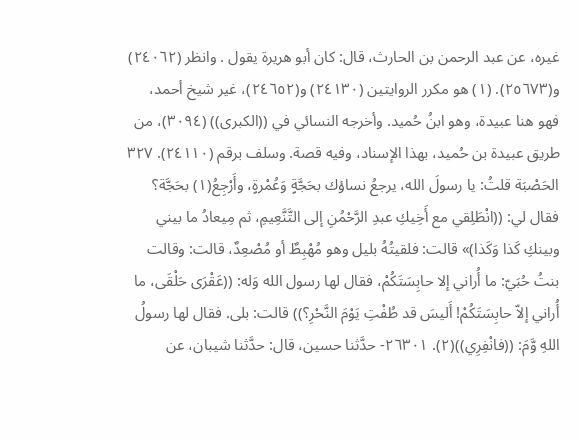غيره، عن عبد الرحمن بن الحارث، قال: كان أبو هريرة يقول . وانظر (٢٤٠٦٢) و(٢٥٦٧٣). (١) هو مكرر الروايتين (٢٤١٣٠) و(٢٤٦٥٢)، غير شيخ أحمد، فهو هنا عبيدة، وهو ابنُ حُمید. وأخرجه النسائي في ((الكبرى)) (٣٠٩٤)، من طريق عبيدة بن حُميد، بهذا الإسناد، وفيه قصة. وسلف برقم (٢٤١١٠). ٣٢٧ الحَصْبَة قلتُ: يا رسولَ الله، يرجعُ نساؤك بحَجَّةٍ وَعُمْرةٍ، وأَرْجِعُ(١) بحَجَّة؟ فقال لي: ((انْطَلِقي مع أَخِيكِ عبدِ الرَّحْمُنِ إلى التَّنَّعِيمِ، ثم مِيعادُ ما بيني وبينكِ كَذا وَكَذا)» قالت: فلقيتُهُ بليل وهو مُهْبِطٌ أو مُصْعِدٌ، قالت: وقالت بنتُ حُبَيّ: ما أُراني إلا حابِسَتَكُمْ، فقال لها رسول الله وَله: ((عَقْرَى حَلْقَى، ما أُراني إلاّ حابِسَتَكُمْ! أَليسَ قد طُفْتِ يَوْمَ النَّحْرِ؟)) قالت: بلى. فقال لها رسولُ اللهِ وَّمَ: ((فانْفِرِي))(٢). ٢٦٣٠١- حدَّثنا حسين، قال: حدَّثنا شيبان، عن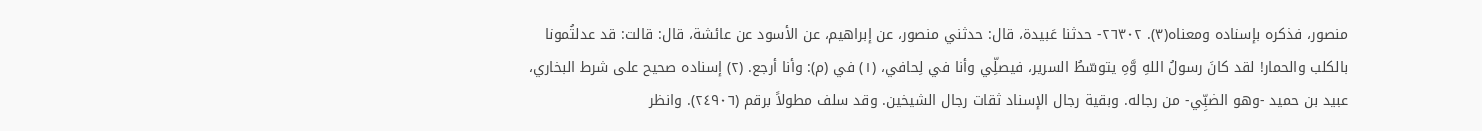منصور، فذكره بإسناده ومعناه(٣). ٢٦٣٠٢- حدثنا عَبيدة، قال: حدثني منصور، عن إبراهيم، عن الأسود عن عائشة، قال: قالت: قد عدلتُمونا بالكلب والحمار! لقد كانَ رسولُ اللهِ وَّهِ يتوسّطُ السرير، فيصلِّي وأنا في لِحافي، (١) في (م): وأنا أرجع. (٢) إسناده صحيح على شرط البخاري، عبيد بن حميد -وهو الضبِّي- من رجاله. وبقية رجال الإسناد ثقات رجال الشيخين. وقد سلف مطولاً برقم (٢٤٩٠٦). وانظر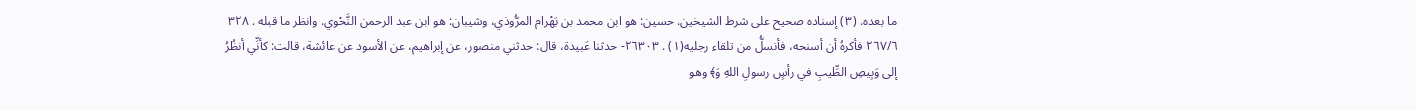ما بعده. (٣) إسناده صحيح على شرط الشيخين. حسين: هو ابن محمد بن بَهْرام المرُّوذي، وشيبان: هو ابن عبد الرحمن النَّحْوي. وانظر ما قبله . ٣٢٨ ٢٦٧/٦ فأكرهُ أن أسنحه، فأنسلُّ من تلقاء رجليه(١) . ٢٦٣٠٣- حدثنا عَبيدة، قال: حدثني منصور، عن إبراهيم، عن الأسود عن عائشة، قالت: كأنِّي أنظُرُ إلى وَبِيصِ الطِّيبِ في رأسٍ رسولِ اللهِ وَ﴾ وهو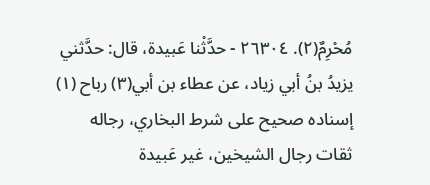مُحْرِمٌ(٢). ٢٦٣٠٤ - حدَّثْنا عَبيدة، قال: حدَّثني يزيدُ بنُ أبي زياد، عن عطاء بن أبي(٣) رباح (١) إسناده صحيح على شرط البخاري، رجاله ثقات رجال الشيخين، غير عَبيدة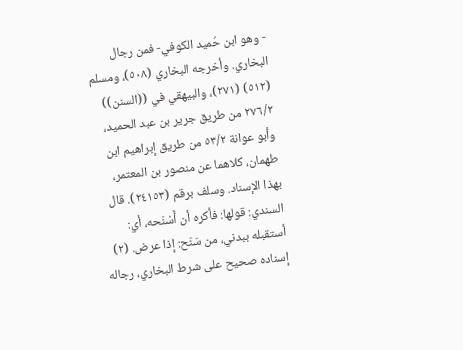- وهو ابن حُميد الكوفي- فمن رجال البخاري. وأخرجه البخاري (٥٠٨)، ومسلم (٥١٢) (٢٧١)، والبيهقي في ((السنن)) ٢٧٦/٢ من طريق جرير بن عبد الحميد، وأبو عوانة ٥٣/٢ من طريق إبراهيم ابن طهمان، كلاهما عن منصور بن المعتمر، بهذا الإسناد. وسلف برقم (٢٤١٥٣). قال السندي: قولها: فأكره أن أَسْنَحه، أي: أستقبله ببدني، من سَنَح: إذا عرض. (٢) إسناده صحيح على شرط البخاري، رجاله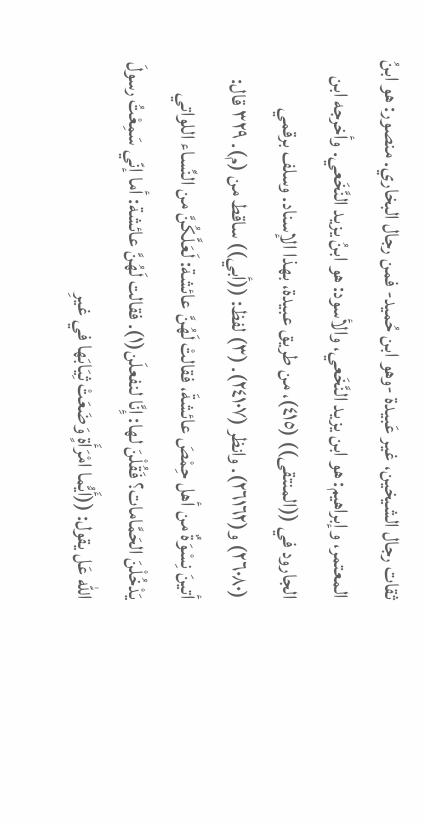ثقات رجال الشيخين، غير عَبيدة -وهو ابن حُميد- فمن رجال البخاري. منصور: هو ابنُ المعتمر، وإبراهيم: هو ابن يزيد النَّخَعي، والأسود: هو ابنُ يزيد النَّخَعي. وأخرجه ابن الجارود في ((المنتقى)) (٤١٥)، من طريق عبيدة، بهذا الإسناد. وسلف برقمي (٢٦٠٨٠) و(٢٦١٦٢). وانظر (٢٤١٠٧). (٣) لفظ: ((أبي)) ساقط من (م). ٣٢٩ قال: أتينَ نِسْوَةٌ من أهل حِمْصَ عائشةَ، فقالتْ لَهُنَّ عائشة: لَعَلَّكُنَّ من النِّساء اللواتي يَدْخُلْنَ الحَمَّامات؟ فَقُلْنَ لها: إِنَّا لنفعلَن(١). فقالت لَهُنَّ عائشة: أما إنّي سَمِعْتُ رسولَ الله عَل يقول: ((أَيُّما امْرَأَةٍ وَضَعَتْ ثِيَابَها في غيرِ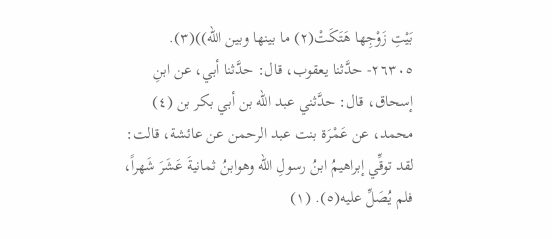بَيْتِ زَوْجِها هَتَكَتْ(٢) ما بينها وبين الله))(٣). ٢٦٣٠٥- حدَّثنا يعقوب، قال: حدَّثنا أبي، عن ابنِ إسحاق، قال: حدَّثني عبد الله بن أبي بكر بن (٤) محمد، عن عَمْرَة بنت عبد الرحمن عن عائشة، قالت: لقد توقِّي إبراهيمُ ابنُ رسولِ الله وهوابنُ ثمانيةَ عَشَرَ شَهراً، فلم يُصَلِّ عليه(٥). (١)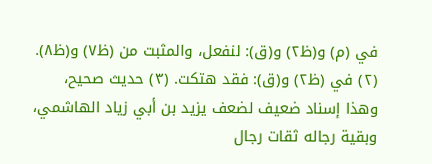في (م) و(ظ٢) و(ق): لنفعل، والمثبت من (ظ٧) و(ظ٨). (٢) في (ظ٢) و(ق): فقد هتكت. (٣) حديث صحيح، وهذا إسناد ضعيف لضعف يزيد بن أبي زياد الهاشمي، وبقية رجاله ثقات رجال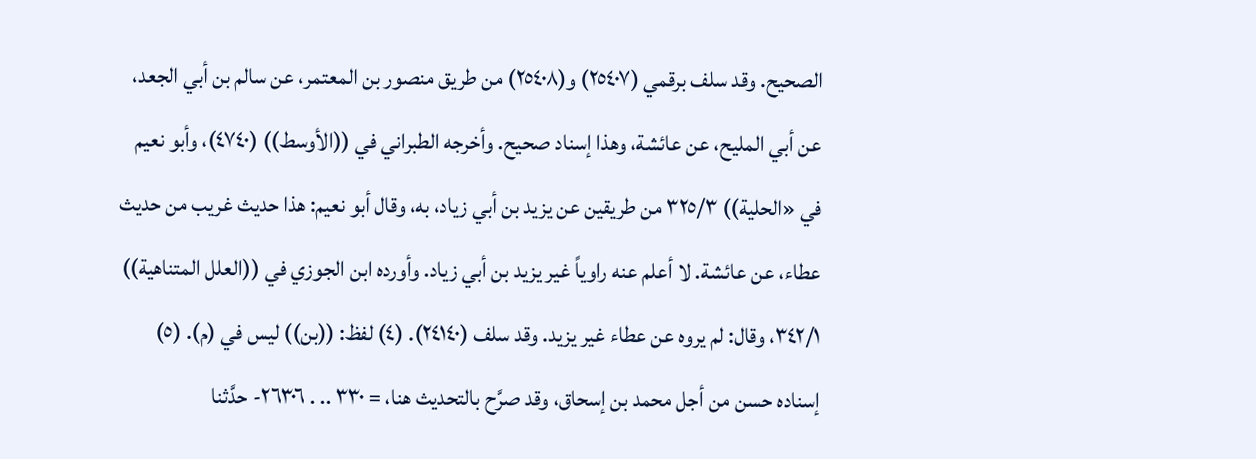الصحيح. وقد سلف برقمي (٢٥٤٠٧) و(٢٥٤٠٨) من طريق منصور بن المعتمر، عن سالم بن أبي الجعد، عن أبي المليح، عن عائشة، وهذا إسناد صحيح. وأخرجه الطبراني في ((الأوسط)) (٤٧٤٠)، وأبو نعيم في «الحلية)) ٣٢٥/٣ من طريقين عن يزيد بن أبي زياد، به، وقال أبو نعيم: هذا حديث غريب من حديث عطاء، عن عائشة. لا أعلم عنه راوياً غير يزيد بن أبي زياد. وأورده ابن الجوزي في ((العلل المتناهية)) ٣٤٢/١، وقال: لم يروه عن عطاء غير يزيد. وقد سلف (٢٤١٤٠). (٤) لفظ: ((بن)) ليس في (م). (٥) إسناده حسن من أجل محمد بن إسحاق، وقد صرَّح بالتحديث هنا، = ٣٣٠ .. . ٢٦٣٠٦- حدَّثنا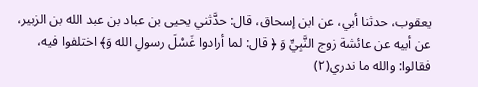يعقوب، حدثنا أبي، عن ابن إسحاق، قال: حدَّثني يحيى بن عباد بن عبد الله بن الزبير، عن أبيه عن عائشة زوج النَّبِيِّ وَ ﴿ قال: لما أرادوا غَسْلَ رسولِ الله وَ﴾ اختلفوا فيه، فقالوا: والله ما ندري(٢)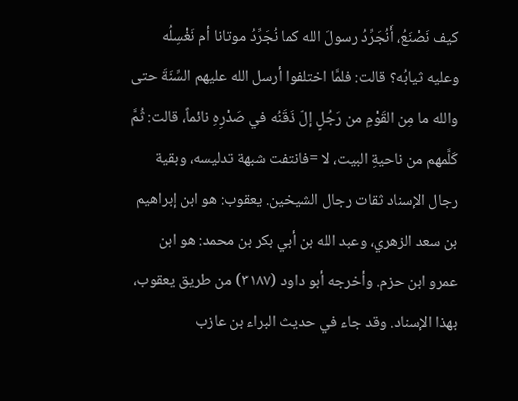كيف نَصْنَعُ، أَنُجَرِّدُ رسولَ الله كما نُجَرِّدُ موتانا أم نَغْسِلُه وعليه ثيابُه؟ قالت: فلمَّا اختلفوا أرسل الله عليهم السِّنَةَ حتى والله ما مِن القَوْمِ من رَجُلٍ إلّ ذَقَنُه في صَدْرِهِ نائماً، قالت: ثُمَّ كَلَّمهم من ناحيةِ البيت، لا =فانتفت شبهة تدليسه، وبقية رجال الإسناد ثقات رجال الشيخين. يعقوب: هو ابن إبراهيم بن سعد الزهري، وعبد الله بن أبي بكر بن محمد: هو ابن عمرو ابن حزم. وأخرجه أبو داود (٣١٨٧) من طريق يعقوب، بهذا الإسناد. وقد جاء في حديث البراء بن عازب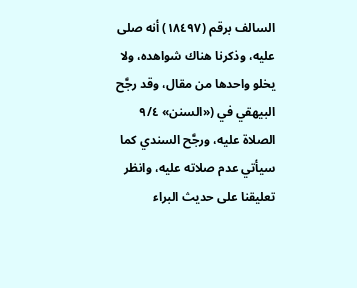السالف برقم (١٨٤٩٧) أنه صلى عليه، وذكرنا هناك شواهده، ولا يخلو واحدها من مقال، وقد رجَّح البيهقي في («السنن» ٩/٤ الصلاة عليه، ورجَّح السندي كما سيأتي عدم صلاته علیه، وانظر تعليقنا على حديث البراء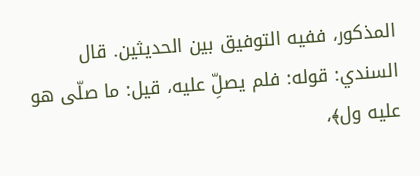المذكور، ففيه التوفيق بين الحديثين. قال السندي: قوله: فلم يصلِّ عليه، قيل: ما صلّى هو عليه ول﴾،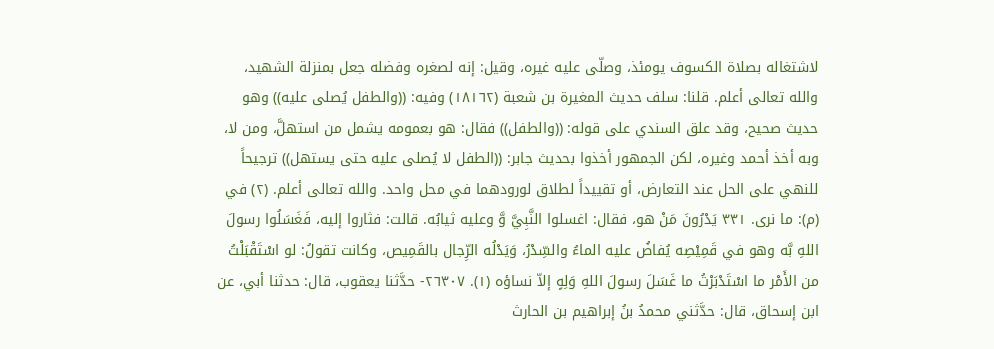لاشتغاله بصلاة الكسوف يومئذ، وصلّى عليه غيره، وقيل: إنه لصغره وفضله جعل بمنزلة الشهيد، والله تعالى أعلم. قلنا: سلف حديث المغيرة بن شعبة (١٨١٦٢) وفيه: ((والطفل يُصلى عليه)) وهو حديث صحيح، وقد علق السندي على قوله: ((والطفل)) فقال: هو بعمومه يشمل من استهلَّ، ومن لا، وبه أخذ أحمد وغيره، لكن الجمهور أخذوا بحديث جابر: ((الطفل لا يُصلى عليه حتى يستهل)) ترجيحاً للنهي على الحل عند التعارض، أو تقييداً لطلاق لورودهما في محل واحد. والله تعالى أعلم. (٢) في (م): ما نرى. ٣٣١ يَدْرُونَ مَنْ هو، فقال: اغسلوا النَّبِيَّ وَّ وعليه ثيابُه. قالت: فثاروا إليه، فَغَسَلُوا رسولَ اللهِ بَّه وهو في قَمِيْصِه يُفاضُ عليه الماءُ والسِّدْرُ، وَيَدْلُه الرِّجال بالقَمِيص، وكانت تقولُ: لو اسْتَقْبَلْتُ من الأَمْر ما اسْتَدْبَرْتُ ما غَسَلَ رسولَ اللهِ وَلِهٍ إلاّ نساؤه (١). ٢٦٣٠٧- حدَّثنا يعقوب، قال: حدثنا أبي، عن ابن إسحاق، قال: حدَّثني محمدُ بنُ إبراهيم بن الحارث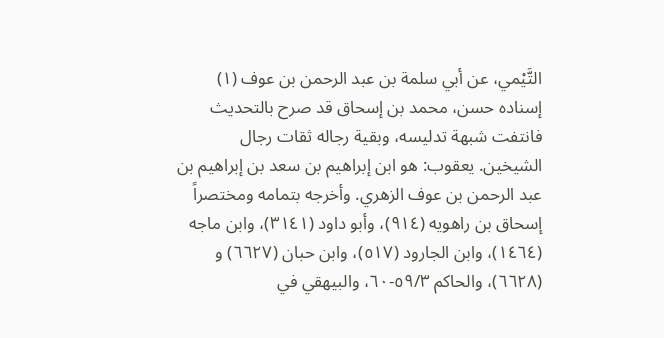التَّيْمي، عن أبي سلمة بن عبد الرحمن بن عوف (١) إسناده حسن، محمد بن إسحاق قد صرح بالتحديث فانتفت شبهة تدليسه، وبقية رجاله ثقات رجال الشيخين. يعقوب: هو ابن إبراهيم بن سعد بن إبراهيم بن عبد الرحمن بن عوف الزهري. وأخرجه بتمامه ومختصراً إسحاق بن راهويه (٩١٤)، وأبو داود (٣١٤١)، وابن ماجه (١٤٦٤)، وابن الجارود (٥١٧)، وابن حبان (٦٦٢٧) و (٦٦٢٨)، والحاكم ٥٩/٣-٦٠، والبيهقي في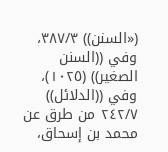(«السنن)) ٣٨٧/٣، وفي ((السنن الصغير)) (١٠٢٥)، وفي ((الدلائل)) ٢٤٢/٧ من طرق عن محمد بن إسحاق،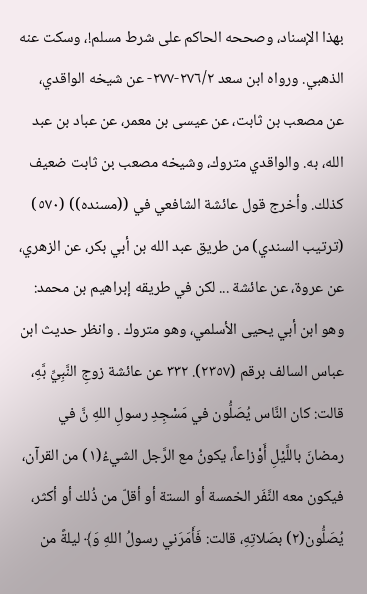بهذا الإسناد، وصححه الحاكم على شرط مسلم!، وسكت عنه الذهبي. ورواه ابن سعد ٢٧٦/٢-٢٧٧- عن شيخه الواقدي، عن مصعب بن ثابت، عن عيسى بن معمر، عن عباد بن عبد الله، به. والواقدي متروك، وشيخه مصعب بن ثابت ضعيف كذلك. وأخرج قول عائشة الشافعي في ((مسنده)) (٥٧٠) (ترتيب السندي) من طريق عبد الله بن أبي بكر، عن الزهري، عن عروة، عن عائشة ... لكن في طريقه إبراهيم بن محمد: وهو ابن أبي يحيى الأسلمي، وهو متروك . وانظر حديث ابن عباس السالف برقم (٢٣٥٧). ٣٣٢ عن عائشة زوجِ النَّبِيِّ بَّهِ، قالت: كان النَّاس يُصَلُّون في مَسْجِدِ رسولِ اللهِ نَّ في رمضانَ باللَّيْلِ أَوْزاعاً، يكونُ مع الرَّجل الشيءُ(١) من القرآن، فيكون معه النَّفَر الخمسة أو الستة أو أقلّ من ذُلك أو أكثر، يُصَلُّون(٢) بصَلاتِهِ، قالت: فَأَمَرَني رسولُ اللهِ وَ﴾ ليلةً من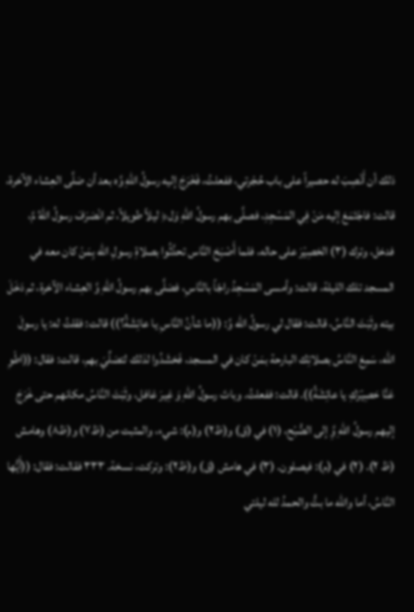ذلك أن أَنْصِبَ له حصيراً على باب حُجْرتي، ففعلتُ، فَخَرَجَ إليه رسولُ اللهِ وَّه بعد أن صَلَّى العِشاء الآخرة، قالت: فاجْتَمَعَ إليه مَنْ فِي المَسْجِدِ، فصلَّى بهم رسولُ اللهِ وَل﴿ ليلاً طويلاً، ثم انْصَرَفَ رسولُ اللهُ مَّ، فدخل، وترك (٣) الحَصِيْرَ على حاله، فلما أَصْبَحَ النَّاس تحدَّثُوا بصلاةِ رسولِ الله بِمَنْ كان معه في المسجد تلك الليلة، قالت: وأمسى المَسْجِدُ راجّاً بالنَّاسِ، فصَلَّى بهم رسولُ اللهِ وَّ العِشاء الآخرة، ثم دَخَلَ بيته وثَبَتَ النَّاسُ، قالت: فقال لي رسولُ الله وَّ: ((ما شأنُ النَّاسِ يا عائِشَةُ؟)) قالت: فقلتُ له: يا رسولَ الله، سَمِعَ النَّاسُ بصلاتِك البارحة بمَنْ كان في المسجد، فَحَشَدُوا لذلك لتصَلِّيَ بهم، قالت: فقال: ((اطْوِ عَنَّا حَصِيْرَكِ يا عائِشَةُ)). قالت: ففعلتُ. وباتَ رسولُ اللهِ وَ غِيرَ غافل، وثَبَتَ النَّاسُ مكانهم حتى خَرَجَ إليهم رسولُ اللهِ وَِّ إلى الصُّبْح، (١) في (ق) و(ظ٢) و(م): شيء، والمثبت من (ظ٧) و(ظ٨) وهامش (ظ ٢). (٢) في (م): فيصلون. (٣) في هامش (ق) و(ظ٢): وتركت، نسخة. ٣٣٣ فقالت: فقال: ((أَيُّها النَّاسُ، أما والله ما بتُّ والحمدُ لله ليلتي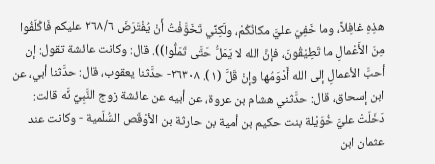هذِهِ غافِلاً، وما خَفِيَ عليَّ مكانُكُمْ، ولَكِنِّي تَخَوَّفْتُ أَنْ يُفْتَرَضَ ٢٦٨/٦ عليكم فَاكْلَفُوا مِنَ الأَعْمالِ ما تَطِيْقُونَ، فإنَّ الله لا يَمَلُّ حَتَّى تَمَلُّوا)). قال: وكانت عائشة تقول: إن أحبَّ الأعمالِ إلى الله أَدْوَمُها وإنْ قَلَّ (١). ٢٦٣٠٨- حدَّثنا يعقوب، قال: حدَّثنا أبي، عن ابن إسحاق، قال: حدَّثني هشام بن عروة، عن أبيه عن عائشة زوج النَّبِيِّ نَّه قالت: دَخَلَتْ عليَّ خُوَيْلة بنت حكيم بن أمية بن حارثة بن الأوْقَص السُّلَمية - وكانت عند عثمان ابن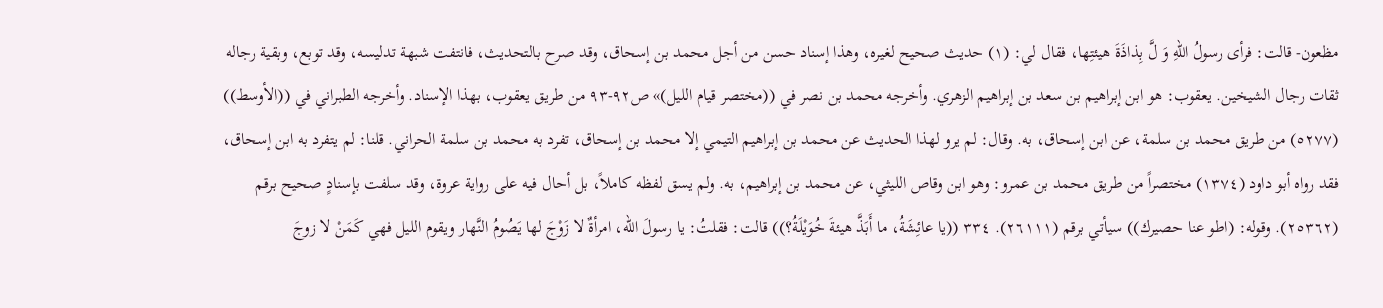مظعون- قالت: فرأى رسولُ اللهِ وَ لَّ بِذاذَةَ هيئتِها، فقال لي: (١) حديث صحيح لغيره، وهذا إسناد حسن من أجل محمد بن إسحاق، وقد صرح بالتحديث، فانتفت شبهة تدليسه، وقد توبع، وبقية رجاله ثقات رجال الشيخين. يعقوب: هو ابن إبراهيم بن سعد بن إبراهيم الزهري. وأخرجه محمد بن نصر في ((مختصر قيام الليل)» ص٩٢-٩٣ من طريق يعقوب، بهذا الإسناد. وأخرجه الطبراني في ((الأوسط)) (٥٢٧٧) من طريق محمد بن سلمة، عن ابن إسحاق، به. وقال: لم يرو لهذا الحديث عن محمد بن إبراهيم التيمي إلا محمد بن إسحاق، تفرد به محمد بن سلمة الحراني. قلنا: لم يتفرد به ابن إسحاق، فقد رواه أبو داود (١٣٧٤) مختصراً من طريق محمد بن عمرو: وهو ابن وقاص الليثي، عن محمد بن إبراهيم، به. ولم يسق لفظه كاملاً، بل أحال فيه على رواية عروة، وقد سلفت بإسنادٍ صحيح برقم (٢٥٣٦٢). وقوله: (اطو عنا حصيرك)) سيأتي برقم (٢٦١١١). ٣٣٤ ((يا عائِشَةُ، ما أَبَذَّ هيئةَ خُوَيْلَةُ؟)) قالت: فقلتُ: يا رسولَ الله، امرأةٌ لا زَوْجَ لها يَصُومُ النَّهار ويقوم الليل فهي كَمَنْ لا زوجَ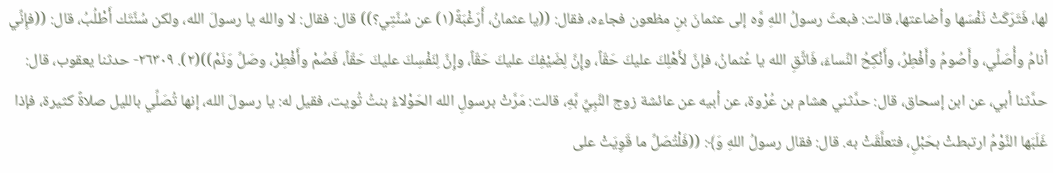لها، فَتَرَكَتْ نَفْسَها وأضاعتها، قالت: فبعثَ رسولُ اللهِ وَّه إلى عثمانَ بنِ مظعون فجاءه، فقال: ((يا عثمانُ، أَرَغْبَةً(١) عن سُنَّتِي؟)) قال: فقال: لا والله يا رسولَ الله، ولكن سُنَّتَك أَطْلُبُ، قال: ((فإِنِّي أنامُ وأُصَلِّي، وأَصُومُ وأَفْطِرُ، وأَنْكِحُ النِّساءَ، فَاتَّقِ الله يا عُثمانُ، فإنَّ لأَهْلِكَ عليكَ حَقّاً، وإِنَّ لِضَيْفِكَ عليكَ حَقّاً، وإِنَّ لِنَفْسِكَ عليكَ حَقّاً، فَصُمْ وأَفْطِرْ، وصَلِّ وَنَمْ))(٢). ٢٦٣٠٩- حدثنا يعقوب، قال: حدَّثنا أبي، عن ابن إسحاق، قال: حدَّثني هشام بن عُرْوة، عن أبيه عن عائشة زوج النَّبِيِّ بَّهِ، قالت: مَرَّتْ برسولِ الله الحَوْلاءُ بنتُ تُويت، فقيل له: يا رسولَ الله، إنها تُصَلِّي بالليل صلاةً كثيرة، فإذا غَلَبَها النَّوْمُ ارتبطتْ بحَبْلِ، فتعلَّقَتْ به. قال: فقال رسولُ اللهِ وَ﴾: ((فَلْتُصَلِّ ما قَوِيَتْ على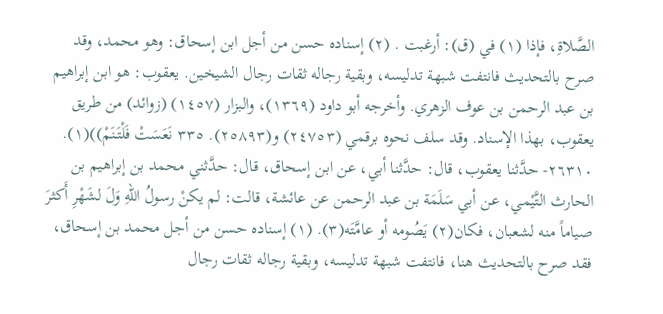الصَّلاةِ، فإذا (١) في (ق): أرغبت . (٢) إسناده حسن من أجل ابن إسحاق: وهو محمد، وقد صرح بالتحديث فانتفت شبهة تدليسه، وبقية رجاله ثقات رجال الشيخين. يعقوب: هو ابن إبراهيم بن عبد الرحمن بن عوف الزهري. وأخرجه أبو داود (١٣٦٩)، والبزار (١٤٥٧) (زوائد) من طريق يعقوب، بهذا الإسناد. وقد سلف نحوه برقمي (٢٤٧٥٣) و(٢٥٨٩٣). ٣٣٥ نَعَسَتْ فَلْتَنَمْ))(١). ٢٦٣١٠- حدَّثنا يعقوب، قال: حدَّثنا أبي، عن ابن إسحاق، قال: حدَّثني محمد بن إبراهيم بن الحارث التَّيْمي، عن أبي سَلَمَة بن عبد الرحمن عن عائشة، قالت: لم يكنْ رسولُ اللهِ وَلَ لشَهْرِ أَكثرَ صياماً منه لشعبان، فكان(٢) يَصُومه أو عامَّتَه(٣). (١) إسناده حسن من أجل محمد بن إسحاق، فقد صرح بالتحديث هنا، فانتفت شبهة تدليسه، وبقية رجاله ثقات رجال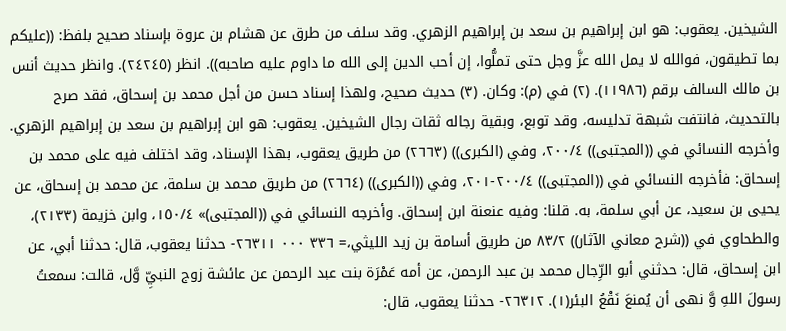الشيخين. يعقوب: هو ابن إبراهيم بن سعد بن إبراهيم الزهري. وقد سلف من طرق عن هشام بن عروة بإسناد صحيح بلفظ: ((عليكم بما تطيقون، فوالله لا يمل الله عزَّ وجل حتى تملُّوا، إن أحب الدين إلى الله ما داوم عليه صاحبه)). انظر (٢٤٢٤٥). وانظر حديث أنس بن مالك السالف برقم (١١٩٨٦). (٢) في (م): وكان. (٣) حديث صحيح، ولهذا إسناد حسن من أجل محمد بن إسحاق، فقد صرح بالتحديث، فانتفت شبهة تدليسه، وقد توبع، وبقية رجاله ثقات رجال الشيخين. يعقوب: هو ابن إبراهيم بن سعد بن إبراهيم الزهري. وأخرجه النسائي في ((المجتبى)) ٢٠٠/٤، وفي (الكبرى)) (٢٦٦٣) من طريق يعقوب، بهذا الإسناد، وقد اختلف فيه على محمد بن إسحاق: فأخرجه النسائي في ((المجتبى)) ٢٠٠/٤-٢٠١، وفي ((الكبرى)) (٢٦٦٤) من طريق محمد بن سلمة، عن محمد بن إسحاق، عن يحيى بن سعيد، عن أبي سلمة، به. قلنا: وفيه عنعنة ابن إسحاق. وأخرجه النسائي في ((المجتبى)» ١٥٠/٤، وابن خزيمة (٢١٣٣)، والطحاوي في ((شرح معاني الآثار)) ٨٣/٢ من طريق أسامة بن زيد الليثي،= ٣٣٦ ٠٠٠ ٢٦٣١١- حدثنا يعقوب، قال: حدثنا أبي، عن ابن إسحاق، قال: حدثني أبو الرِّجال محمد بن عبد الرحمن، عن أمه عَمْرَة بنت عبد الرحمن عن عائشة زوج النبيِّ وَّل، قالت: سمعتُ رسولَ اللهِ وَّ نهى أن يُمنعَ نَقْعُ البئر(١). ٢٦٣١٢- حدثنا يعقوب، قال: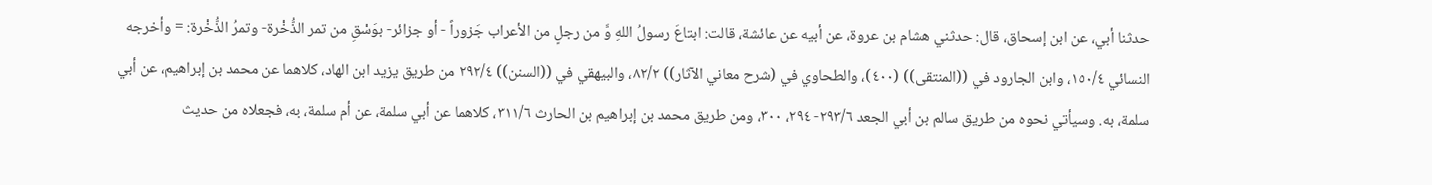حدثنا أبي، عن ابن إسحاق، قال: حدثني هشام بن عروة، عن أبيه عن عائشة، قالت: ابتاعَ رسولُ اللهِ وَّ من رجلٍ من الأعراب جَزوراً - أو جزائر- بوَسْقِ من تمر الذُّخْرة- وتمرُ الذُّخْرة: = وأخرجه النسائي ١٥٠/٤، وابن الجارود في ((المنتقى)) (٤٠٠)، والطحاوي في (شرح معاني الآثار)) ٨٢/٢، والبيهقي في ((السنن)) ٢٩٢/٤ من طريق يزيد ابن الهاد، كلاهما عن محمد بن إبراهيم، عن أبي سلمة، به. وسيأتي نحوه من طريق سالم بن أبي الجعد ٢٩٣/٦- ٢٩٤، ٣٠٠، ومن طريق محمد بن إبراهيم بن الحارث ٣١١/٦، كلاهما عن أبي سلمة، عن أم سلمة، به، فجعلاه من حديث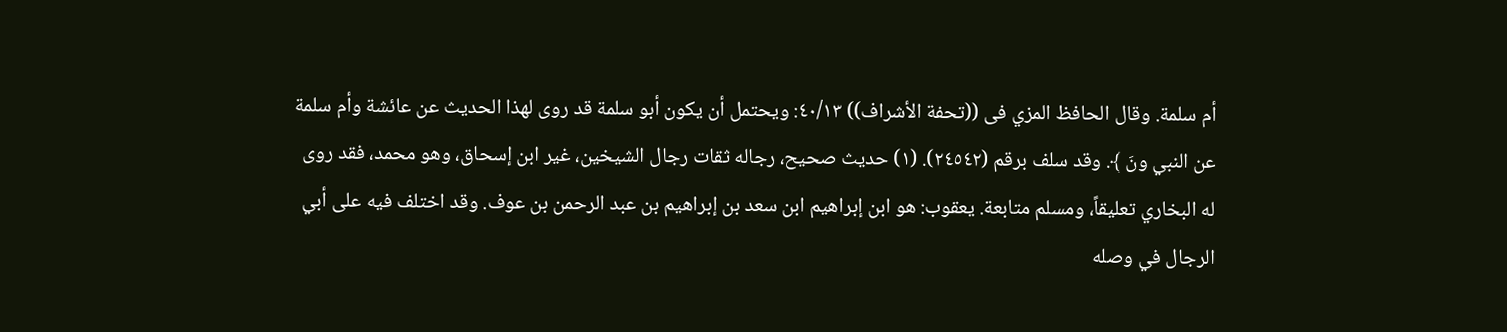أم سلمة. وقال الحافظ المزي فى ((تحفة الأشراف)) ٤٠/١٣: ويحتمل أن يكون أبو سلمة قد روى لهذا الحديث عن عائشة وأم سلمة عن النبي ونَ ﴾. وقد سلف برقم (٢٤٥٤٢). (١) حديث صحيح، رجاله ثقات رجال الشيخين، غير ابن إسحاق، وهو محمد، فقد روى له البخاري تعليقاً، ومسلم متابعة. يعقوب: هو ابن إبراهيم ابن سعد بن إبراهيم بن عبد الرحمن بن عوف. وقد اختلف فيه على أبي الرجال في وصله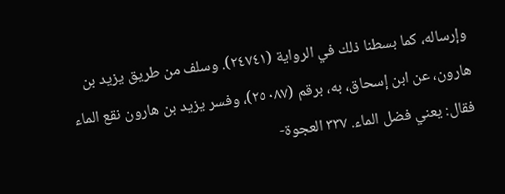وإرساله، كما بسطنا ذلك في الرواية (٢٤٧٤١). وسلف من طريق يزيد بن هارون، عن ابن إسحاق، به، برقم (٢٥٠٨٧)، وفسر يزيد بن هارون نقع الماء فقال: يعني فضل الماء. ٣٣٧ العجوة-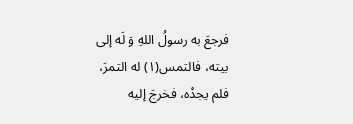فرجعَ به رسولُ اللهِ وَ لَه إلى بيته، فالتمس(١) له التمرَ، فلم يجدْه، فخرجَ إليه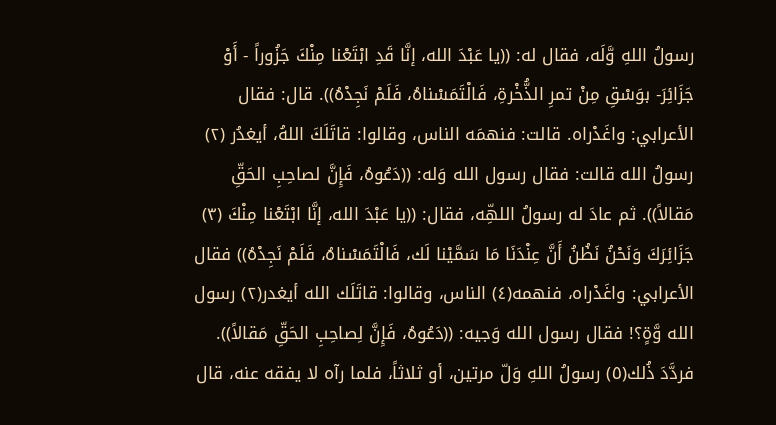رسولُ اللهِ وَّلَه، فقال له: ((يا عَبْدَ الله، إنَّا قَدِ ابْتَعْنا مِنْكَ جَزُوراً - أَوْ جَزَائِرَ- بوَسْقِ مِنْ تمرِ الذُّخْرةِ، فَالْتَمَسْناهُ، فَلَمْ نَجِدْهُ)). قال: فقال الأعرابي: واغَدْراه. قالت: فنهمَه الناس، وقالوا: قاتَلَكَ اللهُ، أيغدُر (٢) رسولُ الله قالت: فقال رسول الله وَله: ((دَعُوهُ، فَإِنَّ لصاحِبِ الحَقِّ مَقالاً)). ثم عادَ له رسولُ اللهِّه، فقال: ((يا عَبْدَ الله، إنَّا ابْتَعْنا مِنْكَ (٣) جَزَائِرَكَ وَنَحْنُ نَظُنُ أَنَّ عِنْدَنَا مَا سَمَّيْنا لَك، فَالْتَمَسْناهُ، فَلَمْ نَجِدْهُ)) فقال الأعرابي: واغَدْراه، فنهمه(٤) الناس، وقالوا: قاتَلَك الله أيغدر(٢) رسول الله وَّةٍ؟! فقال رسول الله وَجيه: ((دَعُوهُ، فَإِنَّ لِصاحِبِ الحَقِّ مَقالاً)). فردَّدَ ذُلك(٥) رسولُ اللهِ وَلّ مرتين، أو ثلاثاً، فلما رآه لا يفقه عنه، قال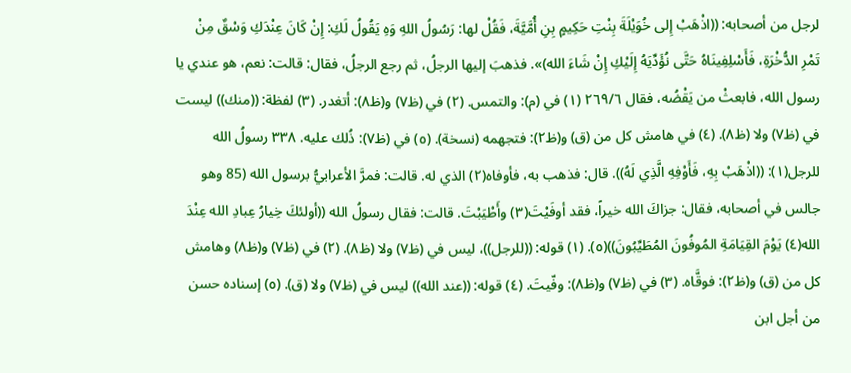لرجل من أصحابه: ((اذْهَبْ إِلى خُوَيْلَةَ بِنْتِ حَكِيمٍ بِنِ أُمَّيَّةَ، فَقُلْ لها: رَسُولُ اللهِ وَهِ يَقُولُ لَكِ: إِنْ كَانَ عِنْدَكِ وَسْقٌ مِنْ تَمْرِ الدُّخْرَةِ، فَأَسْلِفِينَاهُ حَتَّى نُؤَدِّيَهُ إِلَيْكِ إِنْ شَاءَ الله)». فذهبَ إليها الرجلُ، ثم رجع الرجلُ، فقال: قالت: نعم، هو عندي يا رسول الله، فابعثْ من يَقْضُه، فقال ٢٦٩/٦ (١) في (م): والتمس. (٢) في (ظ٧) و(ظ٨): أتغدر. (٣) لفظة: ((منك)) ليست في (ظ٧) ولا (ظ٨). (٤) في هامش كل من (ق) و(ظ٢): فتجهمه (نسخة). (٥) في (ظ٧): ذُلك عليه. ٣٣٨ رسولُ الله للرجل(١): ((اذْهَبْ بِهِ، فَأَوْفِهِ الَّذِي لَهُ)). قال: فذهب به، فأوفاه(٢) الذي له. قالت: فمرَّ الأعرابيُّ برسول الله (85 وهو جالس في أصحابه، فقال: جزاكَ الله خيراً، فقد أوفَيْتَ(٣) وأَطْيَبْتَ. قالت: فقال رسولُ الله ((أولئكَ خِيارُ عِبادِ الله عِنْدَ الله(٤) يَوْمَ القِيَامَةِ المُوفُونَ المُطَيِّبُونَ))(٥). (١) قوله: ((للرجل))، ليس في (ظ٧) ولا (ظ٨). (٢) في (ظ٧) و(ظ٨) وهامش كل من (ق) و(ظ٢): فوقَّاه. (٣) في (ظ٧) و(ظ٨): وفّيتَ. (٤) قوله: ((عند الله)) ليس في (ظ٧) ولا (ق). (٥) إسناده حسن من أجل ابن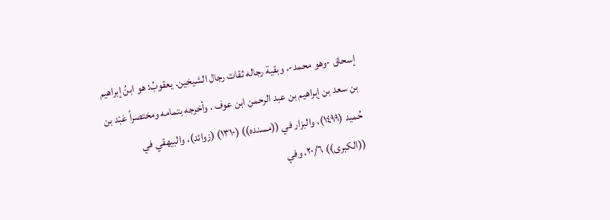إسحاق -وهو محمد-، وبقية رجاله ثقات رجال الشيخين. يعقوبُ: هو ابنُ إبراهيم بن سعد بن إبراهيم بن عبد الرحمن ابن عوف . وأخرجه بتمامه ومختصراً عَبْد بن حُميد (١٤٩٩)، والبزار في ((مسنده)) (١٣١٠) (زوائد)، والبيهقي في ((الكبرى)) ٢٠/٦، وفي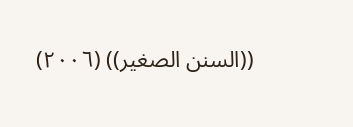((السنن الصغير)) (٢٠٠٦)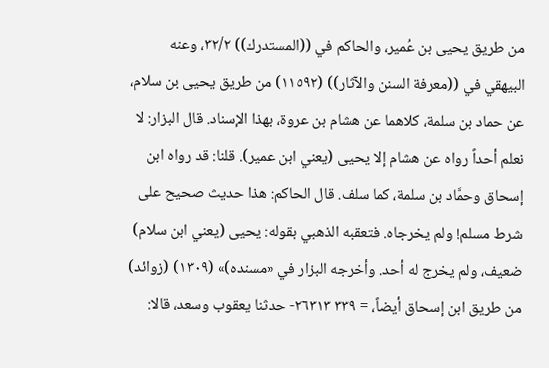من طريق يحيى بن عُمير، والحاكم في ((المستدرك)) ٣٢/٢، وعنه البيهقي في ((معرفة السنن والآثار)) (١١٥٩٢) من طريق يحيى بن سلام، عن حماد بن سلمة، كلاهما عن هشام بن عروة، بهذا الإسناد. قال البزار: لا نعلم أحداً رواه عن هشام إلا يحيى (يعني ابن عمير). قلنا: قد رواه ابن إسحاق وحمَّاد بن سلمة، كما سلف. قال الحاكم: هذا حديث صحيح على شرط مسلم! ولم يخرجاه. فتعقبه الذهبي بقوله: يحيى (يعني ابن سلام) ضعيف، ولم يخرج له أحد. وأخرجه البزار في «مسنده)» (١٣٠٩) (زوائد) من طريق ابن إسحاق أيضاً، = ٣٣٩ ٢٦٣١٣- حدثنا يعقوب وسعد، قالا: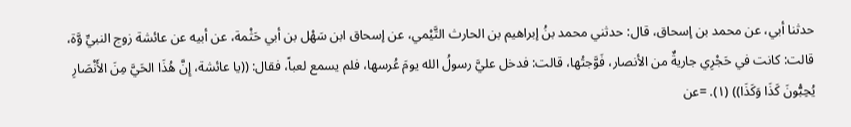حدثنا أبي، عن محمد بن إسحاق، قال: حدثني محمد بنُ إبراهيم بن الحارث التَّيْمي، عن إسحاق ابن سَهْل بن أبي حَثْمة، عن أبيه عن عائشة زوج النبيِّ وَّة، قالت: كانت في حَجْرِي جاريةٌ من الأنصار، فَوَّجتُها، قالت: فدخل عليَّ رسولُ الله يومَ عُرسها، فلم يسمع لعباً، فقال: ((يا عائشة، إِنَّ هُذَا الحَيَّ مِنَ الأَنْصَارِ يُحِبُّونَ كَذَا وَكَذَا)) (١). =عن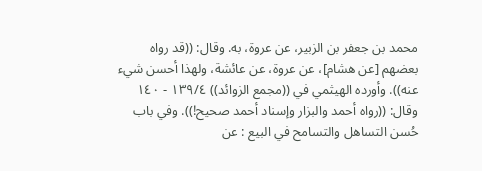محمد بن جعفر بن الزبير، عن عروة، به. وقال: ((قد رواه بعضهم [عن هشام]، عن عروة، عن عائشة، ولهذا أحسن شيء عنه)). وأورده الهيثمي في ((مجمع الزوائد)) ١٣٩/٤ - ١٤٠ وقال: ((رواه أحمد والبزار وإسناد أحمد صحيح!)). وفي باب حُسن التساهل والتسامح في البيع : عن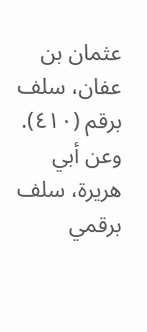عثمان بن عفان، سلف برقم (٤١٠). وعن أبي هريرة، سلف برقمي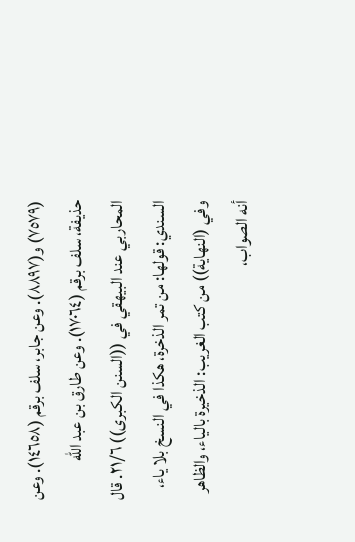(٧٥٧٩) و(٨٨٩٧). وعن جابر، سلف برقم (١٤٦٥٨). وعن حذيفة، سلف برقم (١٧٠٦٤). وعن طارق بن عبد الله المحاربي عند البيهقي في ((السنن الكبرى)) ٢١/٦. قال السندي: قولها: من تمر الذخرة، هكذا في النسخ بلا ياء، وفي (النهاية)) من كتب الغريب: الذخيرة بالياء، والظاهر أنه الصواب،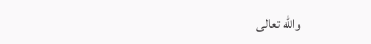والله تعالى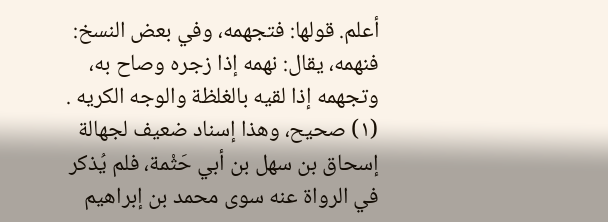أعلم. قولها: فتجهمه، وفي بعض النسخ: فنهمه، يقال: نهمه إذا زجره وصاح به، وتجهمه إذا لقيه بالغلظة والوجه الكريه . (١) صحيح، وهذا إسناد ضعيف لجهالة إسحاق بن سهل بن أبي حَثْمة، فلم يُذكر في الرواة عنه سوى محمد بن إبراهيم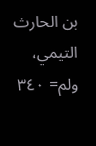بن الحارث التيمي، ولم= ٣٤٠